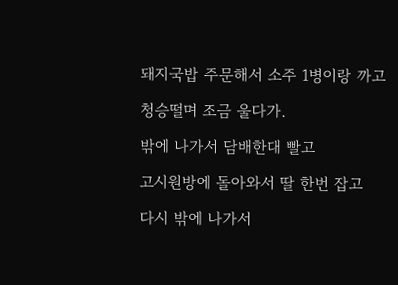돼지국밥 주문해서 소주 1병이랑 까고

청승떨며 조금 울다가.

밖에 나가서 담배한대 빨고

고시원방에 돌아와서 딸 한번 잡고

다시 밖에 나가서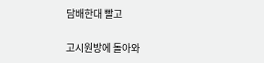담배한대 빨고

고시원방에 돌아와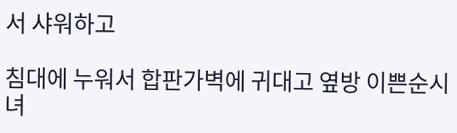서 샤워하고

침대에 누워서 합판가벽에 귀대고 옆방 이쁜순시녀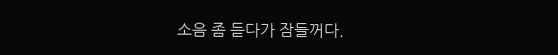소음 좀 듣다가 잠들꺼다.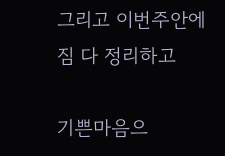그리고 이번주안에 짐 다 정리하고

기쁜마음으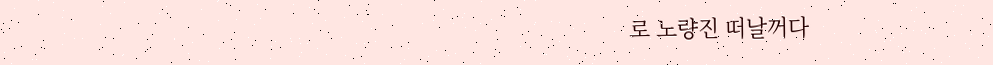로 노량진 떠날꺼다